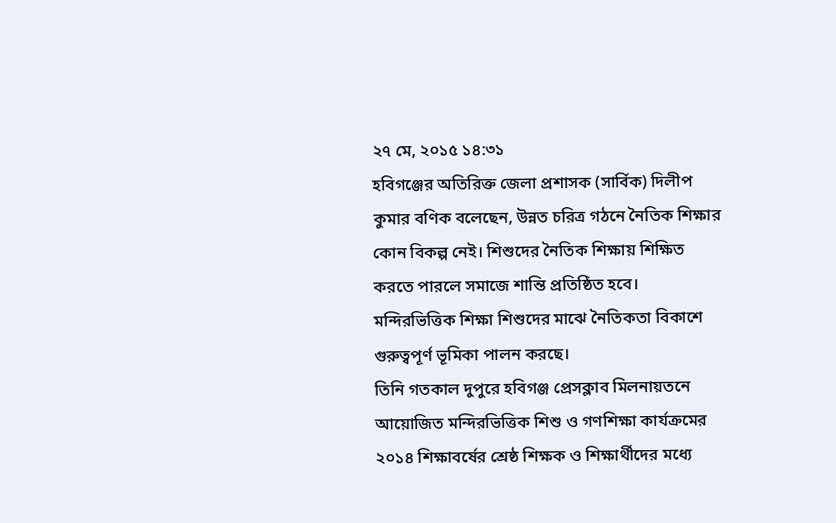২৭ মে, ২০১৫ ১৪:৩১
হবিগঞ্জের অতিরিক্ত জেলা প্রশাসক (সার্বিক) দিলীপ কুমার বণিক বলেছেন, উন্নত চরিত্র গঠনে নৈতিক শিক্ষার কোন বিকল্প নেই। শিশুদের নৈতিক শিক্ষায় শিক্ষিত করতে পারলে সমাজে শান্তি প্রতিষ্ঠিত হবে। মন্দিরভিত্তিক শিক্ষা শিশুদের মাঝে নৈতিকতা বিকাশে গুরুত্বপূর্ণ ভূমিকা পালন করছে।
তিনি গতকাল দুপুরে হবিগঞ্জ প্রেসক্লাব মিলনায়তনে আয়োজিত মন্দিরভিত্তিক শিশু ও গণশিক্ষা কার্যক্রমের ২০১৪ শিক্ষাবর্ষের শ্রেষ্ঠ শিক্ষক ও শিক্ষার্থীদের মধ্যে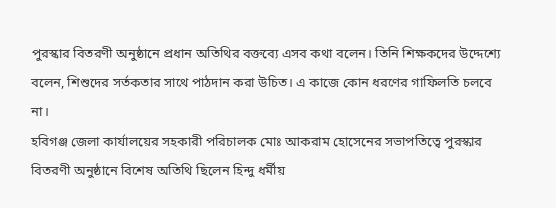পুরস্কার বিতরণী অনুষ্ঠানে প্রধান অতিথির বক্তব্যে এসব কথা বলেন। তিনি শিক্ষকদের উদ্দেশ্যে বলেন, শিশুদের সর্তকতার সাথে পাঠদান করা উচিত। এ কাজে কোন ধরণের গাফিলতি চলবে না।
হবিগঞ্জ জেলা কার্যালয়ের সহকারী পরিচালক মোঃ আকরাম হোসেনের সভাপতিত্বে পুরস্কার বিতরণী অনুষ্ঠানে বিশেষ অতিথি ছিলেন হিন্দু ধর্মীয়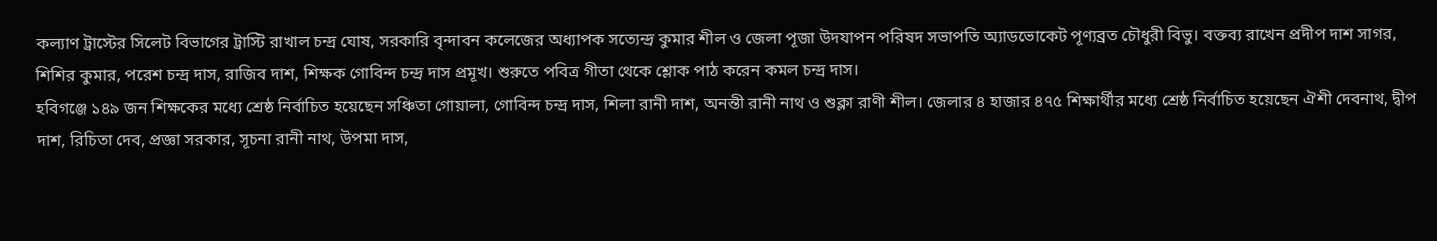কল্যাণ ট্রাস্টের সিলেট বিভাগের ট্রাস্টি রাখাল চন্দ্র ঘোষ, সরকারি বৃন্দাবন কলেজের অধ্যাপক সত্যেন্দ্র কুমার শীল ও জেলা পূজা উদযাপন পরিষদ সভাপতি অ্যাডভোকেট পূণ্যব্রত চৌধুরী বিভু। বক্তব্য রাখেন প্রদীপ দাশ সাগর, শিশির কুমার, পরেশ চন্দ্র দাস, রাজিব দাশ, শিক্ষক গোবিন্দ চন্দ্র দাস প্রমূখ। শুরুতে পবিত্র গীতা থেকে শ্লোক পাঠ করেন কমল চন্দ্র দাস।
হবিগঞ্জে ১৪৯ জন শিক্ষকের মধ্যে শ্রেষ্ঠ নির্বাচিত হয়েছেন সঞ্চিতা গোয়ালা, গোবিন্দ চন্দ্র দাস, শিলা রানী দাশ, অনন্তী রানী নাথ ও শুক্লা রাণী শীল। জেলার ৪ হাজার ৪৭৫ শিক্ষার্থীর মধ্যে শ্রেষ্ঠ নির্বাচিত হয়েছেন ঐশী দেবনাথ, দ্বীপ দাশ, রিচিতা দেব, প্রজ্ঞা সরকার, সূচনা রানী নাথ, উপমা দাস,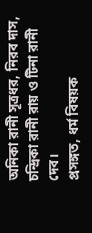অনিকা রানী সূত্রধর, নিরব দাস, চন্দ্রিকা রানী রায় ও টিনা রানী দেব।
প্রসঙ্গত, ধর্ম বিষয়ক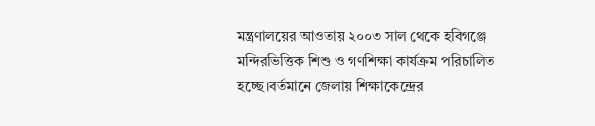মন্ত্রণালয়ের আওতায় ২০০৩ সাল থেকে হবিগঞ্জে মন্দিরভিত্তিক শিশু ও গণশিক্ষা কার্যক্রম পরিচালিত হচ্ছে।বর্তমানে জেলায় শিক্ষাকেন্দ্রের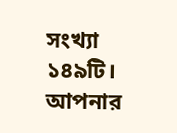সংখ্যা ১৪৯টি।
আপনার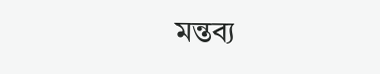মন্তব্য